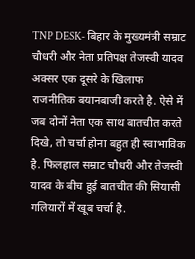TNP DESK- बिहार के मुख्यमंत्री सम्राट चौधरी और नेता प्रतिपक्ष तेजस्वी यादव अक्सर एक दूसरे के खिलाफ राजनीतिक बयानबाजी करते है. ऐसे में जब दोनों नेता एक साथ बातचीत करते दिखे, तो चर्चा होना बहुत ही स्वाभाविक है. फिलहाल सम्राट चौधरी और तेजस्वी यादव के बीच हुई बातचीत की सियासी गलियारों में खूब चर्चा है.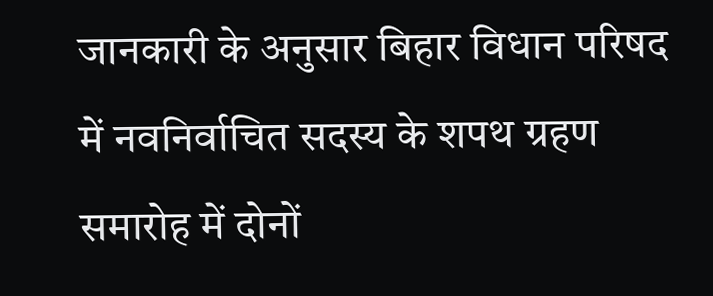जानकारी के अनुसार बिहार विधान परिषद में नवनिर्वाचित सदस्य के शपथ ग्रहण समारोह में दोनों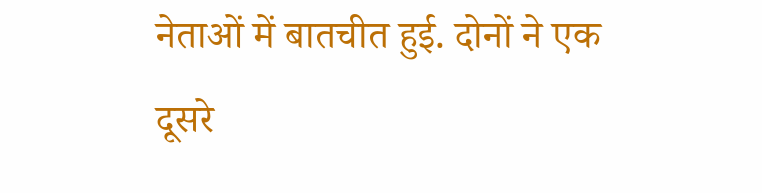नेताओं में बातचीत हुई. दोनों ने एक दूसरे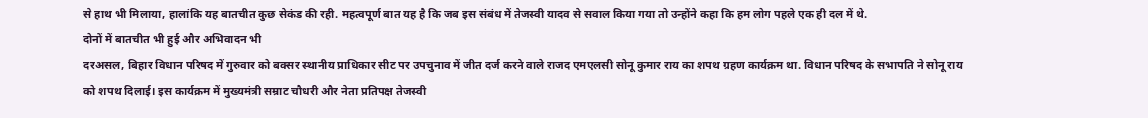से हाथ भी मिलाया, हालांकि यह बातचीत कुछ सेकंड की रही. महत्वपूर्ण बात यह है कि जब इस संबंध में तेजस्वी यादव से सवाल किया गया तो उन्होंने कहा कि हम लोग पहले एक ही दल में थे.
दोनों में बातचीत भी हुई और अभिवादन भी
दरअसल, बिहार विधान परिषद में गुरुवार को बक्सर स्थानीय प्राधिकार सीट पर उपचुनाव में जीत दर्ज करने वाले राजद एमएलसी सोनू कुमार राय का शपथ ग्रहण कार्यक्रम था. विधान परिषद के सभापति ने सोनू राय को शपथ दिलाई। इस कार्यक्रम में मुख्यमंत्री सम्राट चौधरी और नेता प्रतिपक्ष तेजस्वी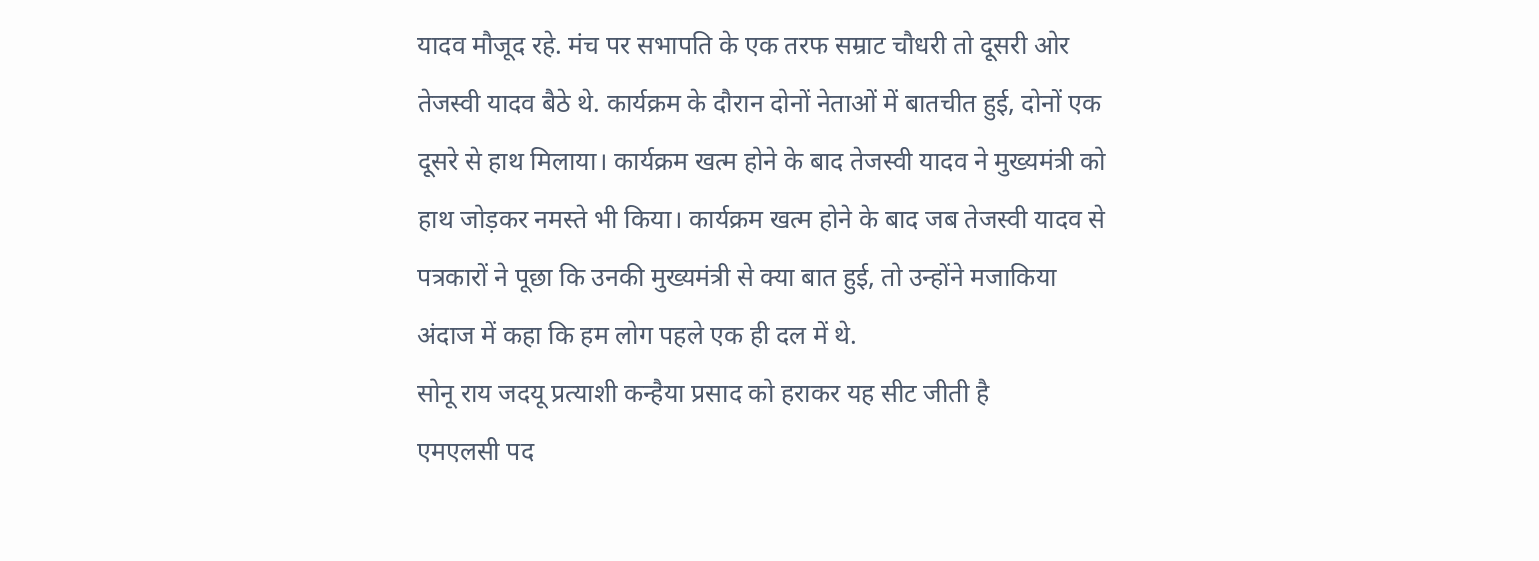यादव मौजूद रहे. मंच पर सभापति के एक तरफ सम्राट चौधरी तो दूसरी ओर तेजस्वी यादव बैठे थे. कार्यक्रम के दौरान दोनों नेताओं में बातचीत हुई, दोनों एक दूसरे से हाथ मिलाया। कार्यक्रम खत्म होने के बाद तेजस्वी यादव ने मुख्यमंत्री को हाथ जोड़कर नमस्ते भी किया। कार्यक्रम खत्म होने के बाद जब तेजस्वी यादव से पत्रकारों ने पूछा कि उनकी मुख्यमंत्री से क्या बात हुई, तो उन्होंने मजाकिया अंदाज में कहा कि हम लोग पहले एक ही दल में थे.
सोनू राय जदयू प्रत्याशी कन्हैया प्रसाद को हराकर यह सीट जीती है
एमएलसी पद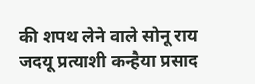की शपथ लेने वाले सोनू राय जदयू प्रत्याशी कन्हैया प्रसाद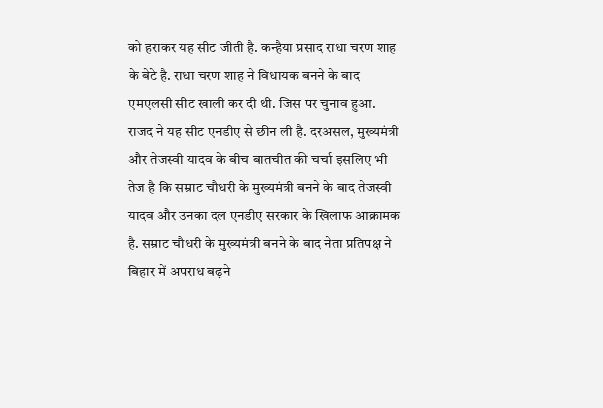को हराकर यह सीट जीती है. कन्हैया प्रसाद राधा चरण शाह के बेटे है. राधा चरण शाह ने विधायक बनने के बाद एमएलसी सीट खाली कर दी थी. जिस पर चुनाव हुआ. राजद ने यह सीट एनडीए से छीन ली है. दरअसल, मुख्यमंत्री और तेजस्वी यादव के बीच बातचीत की चर्चा इसलिए भी तेज है कि सम्राट चौधरी के मुख्यमंत्री बनने के बाद तेजस्वी यादव और उनका दल एनडीए सरकार के खिलाफ आक्रामक है. सम्राट चौधरी के मुख्यमंत्री बनने के बाद नेता प्रतिपक्ष ने बिहार में अपराध बढ़ने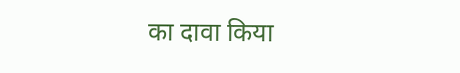का दावा किया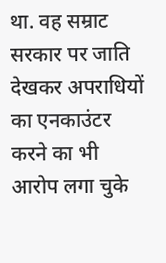था. वह सम्राट सरकार पर जाति देखकर अपराधियों का एनकाउंटर करने का भी आरोप लगा चुके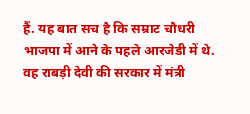हैं. यह बात सच है कि सम्राट चौधरी भाजपा में आने के पहले आरजेडी में थे. वह राबड़ी देवी की सरकार में मंत्री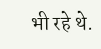भी रहे थे.